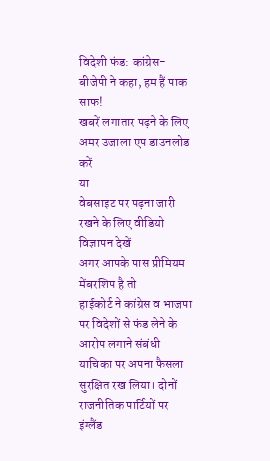विदेशी फंड: कांग्रेस-बीजेपी ने कहा, हम हैं पाक साफ!
खबरें लगातार पढ़ने के लिए अमर उजाला एप डाउनलोड करें
या
वेबसाइट पर पढ़ना जारी रखने के लिए वीडियो विज्ञापन देखें
अगर आपके पास प्रीमियम मेंबरशिप है तो
हाईकोर्ट ने कांग्रेस व भाजपा पर विदेशों से फंड लेने के आरोप लगाने संबंधी याचिका पर अपना फैसला सुरक्षित रख लिया। दोनों राजनीतिक पार्टियों पर इंग्लैंड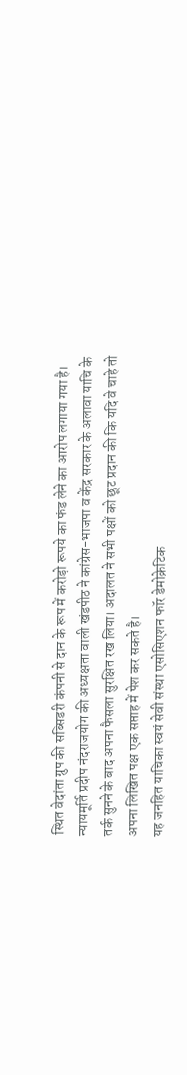स्थित वेदांता ग्रुप की सब्सिडरी कंपनी से दान के रूप में करोड़ो रूपये का फंड लेने का आरोप लगाया गया है।
न्यायमूर्ति प्रदीप नंदराजयोग की अध्यक्षता वाली खंडपीठ ने कांग्रेस-भाजपा व केंद्र सरकार के अलावा याचि के तर्क सुनने के बाद अपना फैसला सुरक्षित रख लिया। अदालत ने सभी पक्षों को छूट प्रदान की कि यदि वे चाहे तो अपना लिखित पक्ष एक सप्ताह में पेश कर सकते है।
यह जनहित याचिका स्वयं सेवी संस्था एसोसिएशन फॉर डेमोक्रेटिक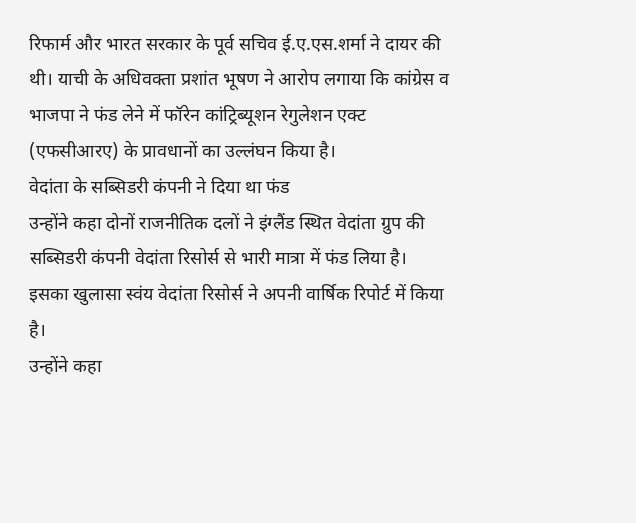रिफार्म और भारत सरकार के पूर्व सचिव ई.ए.एस.शर्मा ने दायर की थी। याची के अधिवक्ता प्रशांत भूषण ने आरोप लगाया कि कांग्रेस व भाजपा ने फंड लेने में फॉरेन कांट्रिब्यूशन रेगुलेशन एक्ट (एफसीआरए) के प्रावधानों का उल्लंघन किया है।
वेदांता के सब्सिडरी कंपनी ने दिया था फंड
उन्होंने कहा दोनों राजनीतिक दलों ने इंग्लैंड स्थित वेदांता ग्रुप की सब्सिडरी कंपनी वेदांता रिसोर्स से भारी मात्रा में फंड लिया है। इसका खुलासा स्वंय वेदांता रिसोर्स ने अपनी वार्षिक रिपोर्ट में किया है।
उन्होंने कहा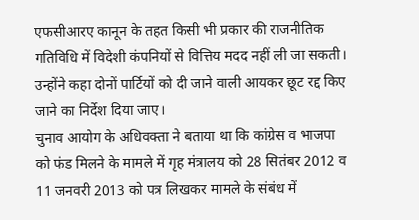एफसीआरए कानून के तहत किसी भी प्रकार की राजनीतिक गतिविधि में विदेशी कंपनियों से वित्तिय मदद नहीं ली जा सकती। उन्होंने कहा दोनों पार्टियों को दी जाने वाली आयकर छूट रद्द किए जाने का निर्देश दिया जाए।
चुनाव आयोग के अधिवक्ता ने बताया था कि कांग्रेस व भाजपा को फंड मिलने के मामले में गृह मंत्रालय को 28 सितंबर 2012 व 11 जनवरी 2013 को पत्र लिखकर मामले के संबंध में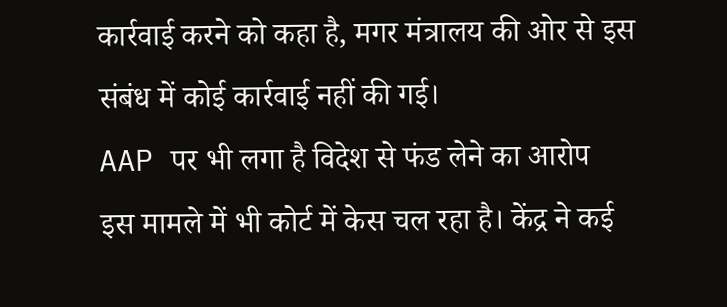कार्रवाई करने को कहा है, मगर मंत्रालय की ओर से इस संबंध में कोई कार्रवाई नहीं की गई।
AAP पर भी लगा है विदेश से फंड लेने का आरोप
इस मामले में भी कोर्ट में केस चल रहा है। केंद्र ने कई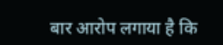बार आरोप लगाया है कि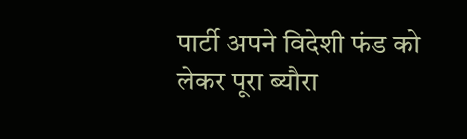पार्टी अपने विदेशी फंड को लेकर पूरा ब्यौरा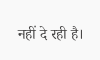नहीं दे रही है।